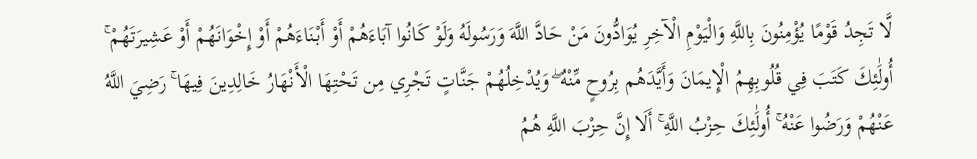لَّا تَجِدُ قَوْمًا يُؤْمِنُونَ بِاللَّهِ وَالْيَوْمِ الْآخِرِ يُوَادُّونَ مَنْ حَادَّ اللَّهَ وَرَسُولَهُ وَلَوْ كَانُوا آبَاءَهُمْ أَوْ أَبْنَاءَهُمْ أَوْ إِخْوَانَهُمْ أَوْ عَشِيرَتَهُمْ ۚ أُولَٰئِكَ كَتَبَ فِي قُلُوبِهِمُ الْإِيمَانَ وَأَيَّدَهُم بِرُوحٍ مِّنْهُ ۖ وَيُدْخِلُهُمْ جَنَّاتٍ تَجْرِي مِن تَحْتِهَا الْأَنْهَارُ خَالِدِينَ فِيهَا ۚ رَضِيَ اللَّهُ عَنْهُمْ وَرَضُوا عَنْهُ ۚ أُولَٰئِكَ حِزْبُ اللَّهِ ۚ أَلَا إِنَّ حِزْبَ اللَّهِ هُمُ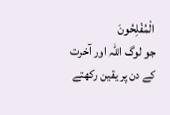الْمُفْلِحُونَ
جو لوگ اللہ اور آخرت کے دن پر یقین رکھتے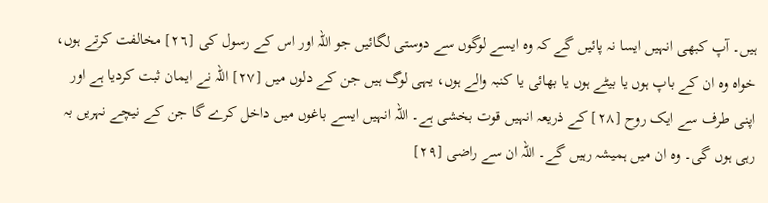ہیں۔ آپ کبھی انہیں ایسا نہ پائیں گے کہ وہ ایسے لوگوں سے دوستی لگائیں جو اللہ اور اس کے رسول کی [٢٦] مخالفت کرتے ہوں، خواہ وہ ان کے باپ ہوں یا بیٹے ہوں یا بھائی یا کنبہ والے ہوں، یہی لوگ ہیں جن کے دلوں میں [٢٧] اللہ نے ایمان ثبت کردیا ہے اور اپنی طرف سے ایک روح [٢٨] کے ذریعہ انہیں قوت بخشی ہے۔ اللہ انہیں ایسے باغوں میں داخل کرے گا جن کے نیچے نہریں بہ رہی ہوں گی۔ وہ ان میں ہمیشہ رہیں گے۔ اللہ ان سے راضی [٢٩]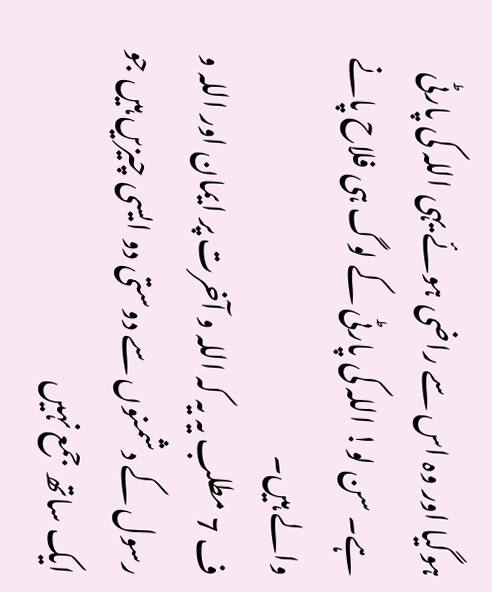ہوگیا اور وہ اس سے راضی ہوئے یہی اللہ کی پارٹی ہے۔ سن لو! اللہ کی پارٹی کے لوگ ہی فلاح پانے والے ہیں۔
ف 7 مطلب یہ یہ کہ اللہ و آخرت پر ایمان اور اللہ و رسول کے دشمنوں سے دوستی دو ایسی چیزیں ہیں جو ایک ساتھ جمع نہیں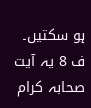ہو سکتیں۔ ف 8 یہ آیت صحابہ کرام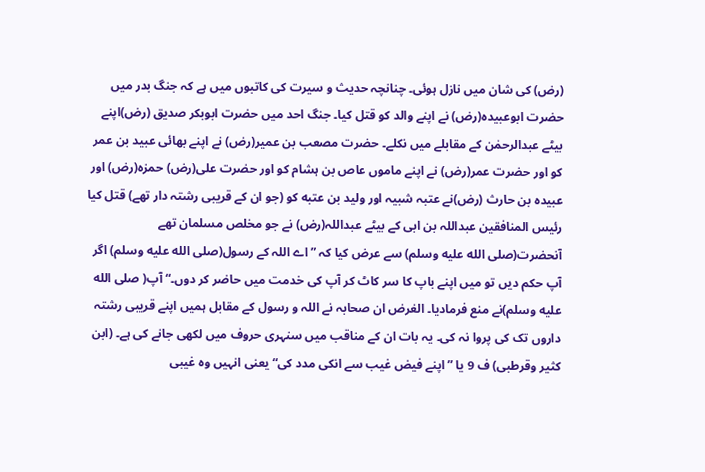(رض) کی شان میں نازل ہوئی۔ چنانچہ حدیث و سیرت کی کاتبوں میں ہے کہ جنگ بدر میں حضرت ابوعبیدہ(رض) نے اپنے والد کو قتل کیا۔ جنگ احد میں حضرت ابوبکر صدیق (رض)اپنے بیٹے عبدالرحمٰن کے مقابلے میں نکلے۔ حضرت مصعب بن عمیر(رض) نے اپنے بھائی عبید بن عمر کو اور حضرت عمر(رض) نے اپنے ماموں عاص بن ہشام کو اور حضرت علی(رض) حمزہ(رض) اور عبیدہ بن حارث (رض)نے عتبہ شبیہ اور ولید بن عتبه کو (جو ان کے قریبی رشتہ دار تھے) قتل کیا رئیس المنافقین عبداللہ بن ابی کے بیٹے عبداللہ(رض) نے جو مخلص مسلمان تھے آنحضرت(صلى الله عليه وسلم) سے عرض کیا کہ ” اے اللہ کے رسول(صلى الله عليه وسلم) اگر آپ حکم دیں تو میں اپنے باپ کا سر کاٹ کر آپ کی خدمت میں حاضر کر دوں۔“ آپ( صلى الله عليه وسلم)نے منع فرمادیا۔ الغرض ان صحابہ نے اللہ و رسول کے مقابل ہمیں اپنے قریبی رشتہ داروں تک کی پروا نہ کی۔ یہ بات ان کے مناقب میں سنہری حروف میں لکھی جانے کی ہے۔ (ابن کثیر وقرطبی) ف 9 یا ” اپنے فیض غیب سے انکی مدد کی“ یعنی انہیں وہ غیبی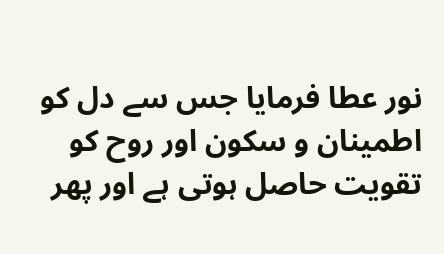نور عطا فرمایا جس سے دل کو اطمینان و سکون اور روح کو تقویت حاصل ہوتی ہے اور پھر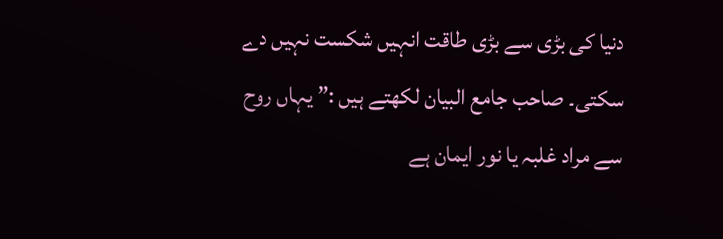دنیا کی بڑی سے بڑی طاقت انہیں شکست نہیں دے سکتی۔ صاحب جامع البیان لکھتے ہیں :” یہاں روح سے مراد غلبہ یا نور ایمان ہے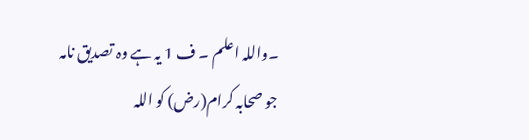۔واللہ اعلم ۔ ف 1 یہ ہے وہ تصدیق نامہ جو صحابہ کرام(رض) کو اللہ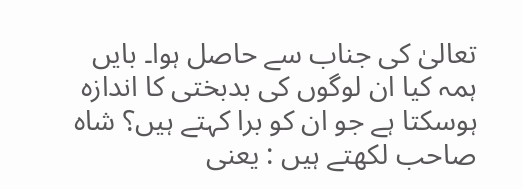تعالیٰ کی جناب سے حاصل ہوا۔ بایں ہمہ کیا ان لوگوں کی بدبختی کا اندازہ ہوسکتا ہے جو ان کو برا کہتے ہیں؟ شاہ صاحب لکھتے ہیں : یعنی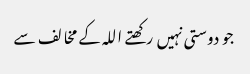جو دوستی نہیں رکھتے اللہ کے مخالف سے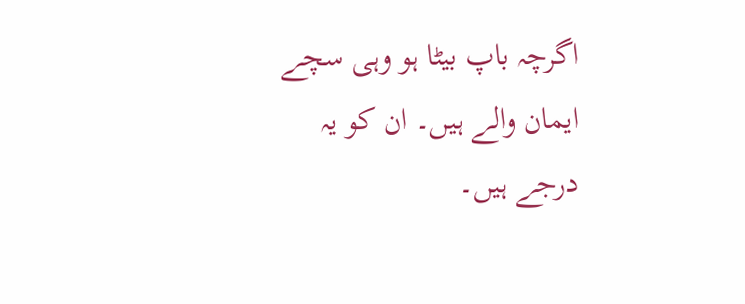اگرچہ باپ بیٹا ہو وہی سچے ایمان والے ہیں۔ ان کو یہ درجے ہیں۔